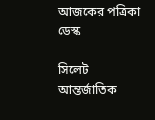আজকের পত্রিকা ডেস্ক

সিলেট আন্তর্জাতিক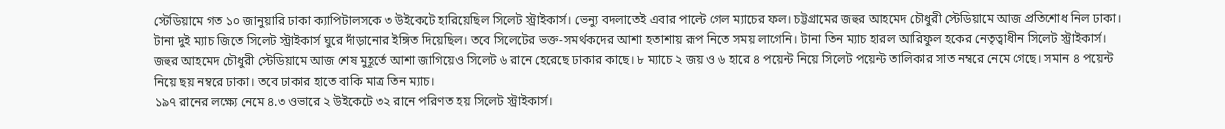স্টেডিয়ামে গত ১০ জানুয়ারি ঢাকা ক্যাপিটালসকে ৩ উইকেটে হারিয়েছিল সিলেট স্ট্রাইকার্স। ভেন্যু বদলাতেই এবার পাল্টে গেল ম্যাচের ফল। চট্টগ্রামের জহুর আহমেদ চৌধুরী স্টেডিয়ামে আজ প্রতিশোধ নিল ঢাকা।
টানা দুই ম্যাচ জিতে সিলেট স্ট্রাইকার্স ঘুরে দাঁড়ানোর ইঙ্গিত দিয়েছিল। তবে সিলেটের ভক্ত-সমর্থকদের আশা হতাশায় রূপ নিতে সময় লাগেনি। টানা তিন ম্যাচ হারল আরিফুল হকের নেতৃত্বাধীন সিলেট স্ট্রাইকার্স। জহুর আহমেদ চৌধুরী স্টেডিয়ামে আজ শেষ মুহূর্তে আশা জাগিয়েও সিলেট ৬ রানে হেরেছে ঢাকার কাছে। ৮ ম্যাচে ২ জয় ও ৬ হারে ৪ পয়েন্ট নিয়ে সিলেট পয়েন্ট তালিকার সাত নম্বরে নেমে গেছে। সমান ৪ পয়েন্ট নিয়ে ছয় নম্বরে ঢাকা। তবে ঢাকার হাতে বাকি মাত্র তিন ম্যাচ।
১৯৭ রানের লক্ষ্যে নেমে ৪.৩ ওভারে ২ উইকেটে ৩২ রানে পরিণত হয় সিলেট স্ট্রাইকার্স।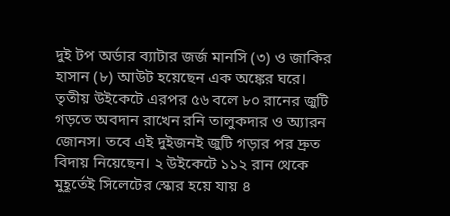দুই টপ অর্ডার ব্যাটার জর্জ মানসি (৩) ও জাকির হাসান (৮) আউট হয়েছেন এক অঙ্কের ঘরে। তৃতীয় উইকেটে এরপর ৫৬ বলে ৮০ রানের জুটি গড়তে অবদান রাখেন রনি তালুকদার ও অ্যারন জোনস। তবে এই দুইজনই জুটি গড়ার পর দ্রুত বিদায় নিয়েছেন। ২ উইকেটে ১১২ রান থেকে মুহূর্তেই সিলেটের স্কোর হয়ে যায় ৪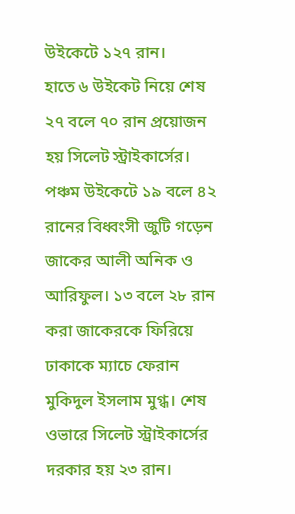উইকেটে ১২৭ রান।
হাতে ৬ উইকেট নিয়ে শেষ ২৭ বলে ৭০ রান প্রয়োজন হয় সিলেট স্ট্রাইকার্সের। পঞ্চম উইকেটে ১৯ বলে ৪২ রানের বিধ্বংসী জুটি গড়েন জাকের আলী অনিক ও আরিফুল। ১৩ বলে ২৮ রান করা জাকেরকে ফিরিয়ে ঢাকাকে ম্যাচে ফেরান মুকিদুল ইসলাম মুগ্ধ। শেষ ওভারে সিলেট স্ট্রাইকার্সের দরকার হয় ২৩ রান।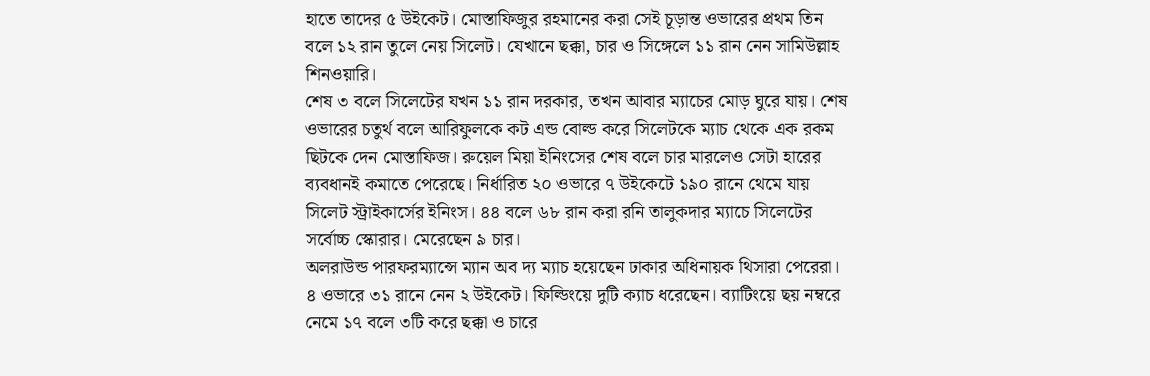হাতে তাদের ৫ উইকেট। মোস্তাফিজুর রহমানের করা সেই চূড়ান্ত ওভারের প্রথম তিন বলে ১২ রান তুলে নেয় সিলেট। যেখানে ছক্কা, চার ও সিঙ্গেলে ১১ রান নেন সামিউল্লাহ শিনওয়ারি।
শেষ ৩ বলে সিলেটের যখন ১১ রান দরকার, তখন আবার ম্যাচের মোড় ঘুরে যায়। শেষ ওভারের চতুর্থ বলে আরিফুলকে কট এন্ড বোল্ড করে সিলেটকে ম্যাচ থেকে এক রকম ছিটকে দেন মোস্তাফিজ। রুয়েল মিয়া ইনিংসের শেষ বলে চার মারলেও সেটা হারের ব্যবধানই কমাতে পেরেছে। নির্ধারিত ২০ ওভারে ৭ উইকেটে ১৯০ রানে থেমে যায় সিলেট স্ট্রাইকার্সের ইনিংস। ৪৪ বলে ৬৮ রান করা রনি তালুকদার ম্যাচে সিলেটের সর্বোচ্চ স্কোরার। মেরেছেন ৯ চার।
অলরাউন্ড পারফরম্যান্সে ম্যান অব দ্য ম্যাচ হয়েছেন ঢাকার অধিনায়ক থিসারা পেরেরা। ৪ ওভারে ৩১ রানে নেন ২ উইকেট। ফিল্ডিংয়ে দুটি ক্যাচ ধরেছেন। ব্যাটিংয়ে ছয় নম্বরে নেমে ১৭ বলে ৩টি করে ছক্কা ও চারে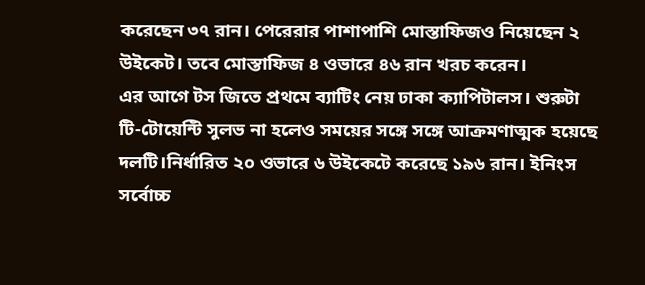করেছেন ৩৭ রান। পেরেরার পাশাপাশি মোস্তাফিজও নিয়েছেন ২ উইকেট। তবে মোস্তাফিজ ৪ ওভারে ৪৬ রান খরচ করেন।
এর আগে টস জিতে প্রথমে ব্যাটিং নেয় ঢাকা ক্যাপিটালস। শুরুটা টি-টোয়েন্টি সুলভ না হলেও সময়ের সঙ্গে সঙ্গে আক্রমণাত্মক হয়েছে দলটি।নির্ধারিত ২০ ওভারে ৬ উইকেটে করেছে ১৯৬ রান। ইনিংস সর্বোচ্চ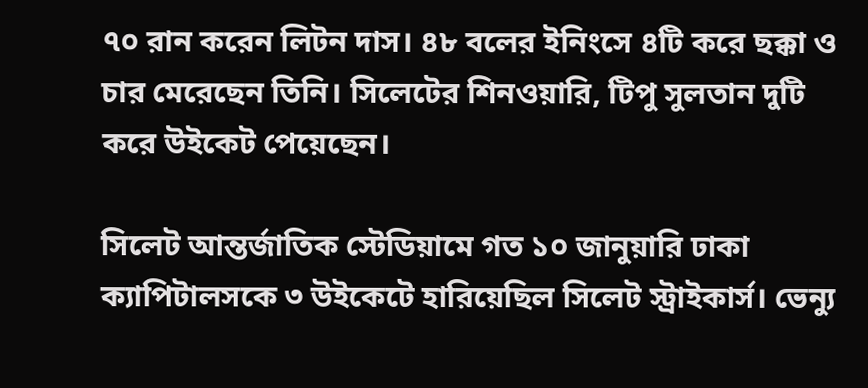৭০ রান করেন লিটন দাস। ৪৮ বলের ইনিংসে ৪টি করে ছক্কা ও চার মেরেছেন তিনি। সিলেটের শিনওয়ারি, টিপু সুলতান দুটি করে উইকেট পেয়েছেন।

সিলেট আন্তর্জাতিক স্টেডিয়ামে গত ১০ জানুয়ারি ঢাকা ক্যাপিটালসকে ৩ উইকেটে হারিয়েছিল সিলেট স্ট্রাইকার্স। ভেন্যু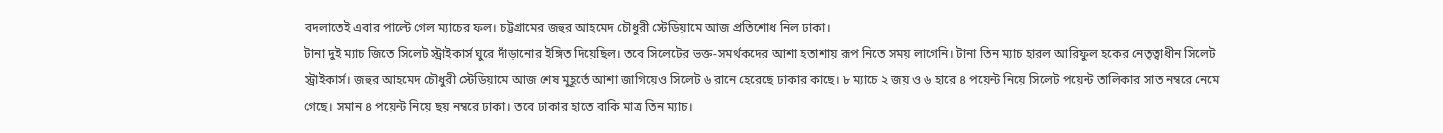বদলাতেই এবার পাল্টে গেল ম্যাচের ফল। চট্টগ্রামের জহুর আহমেদ চৌধুরী স্টেডিয়ামে আজ প্রতিশোধ নিল ঢাকা।
টানা দুই ম্যাচ জিতে সিলেট স্ট্রাইকার্স ঘুরে দাঁড়ানোর ইঙ্গিত দিয়েছিল। তবে সিলেটের ভক্ত-সমর্থকদের আশা হতাশায় রূপ নিতে সময় লাগেনি। টানা তিন ম্যাচ হারল আরিফুল হকের নেতৃত্বাধীন সিলেট স্ট্রাইকার্স। জহুর আহমেদ চৌধুরী স্টেডিয়ামে আজ শেষ মুহূর্তে আশা জাগিয়েও সিলেট ৬ রানে হেরেছে ঢাকার কাছে। ৮ ম্যাচে ২ জয় ও ৬ হারে ৪ পয়েন্ট নিয়ে সিলেট পয়েন্ট তালিকার সাত নম্বরে নেমে গেছে। সমান ৪ পয়েন্ট নিয়ে ছয় নম্বরে ঢাকা। তবে ঢাকার হাতে বাকি মাত্র তিন ম্যাচ।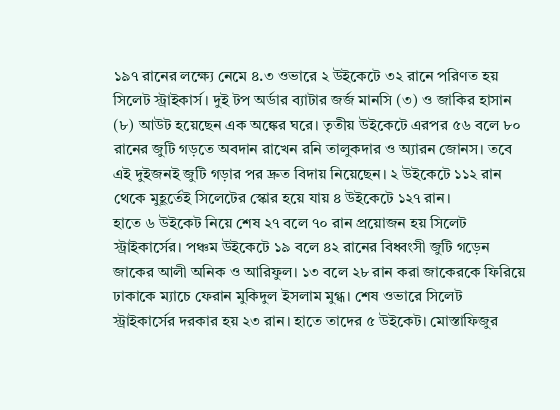১৯৭ রানের লক্ষ্যে নেমে ৪.৩ ওভারে ২ উইকেটে ৩২ রানে পরিণত হয় সিলেট স্ট্রাইকার্স। দুই টপ অর্ডার ব্যাটার জর্জ মানসি (৩) ও জাকির হাসান (৮) আউট হয়েছেন এক অঙ্কের ঘরে। তৃতীয় উইকেটে এরপর ৫৬ বলে ৮০ রানের জুটি গড়তে অবদান রাখেন রনি তালুকদার ও অ্যারন জোনস। তবে এই দুইজনই জুটি গড়ার পর দ্রুত বিদায় নিয়েছেন। ২ উইকেটে ১১২ রান থেকে মুহূর্তেই সিলেটের স্কোর হয়ে যায় ৪ উইকেটে ১২৭ রান।
হাতে ৬ উইকেট নিয়ে শেষ ২৭ বলে ৭০ রান প্রয়োজন হয় সিলেট স্ট্রাইকার্সের। পঞ্চম উইকেটে ১৯ বলে ৪২ রানের বিধ্বংসী জুটি গড়েন জাকের আলী অনিক ও আরিফুল। ১৩ বলে ২৮ রান করা জাকেরকে ফিরিয়ে ঢাকাকে ম্যাচে ফেরান মুকিদুল ইসলাম মুগ্ধ। শেষ ওভারে সিলেট স্ট্রাইকার্সের দরকার হয় ২৩ রান। হাতে তাদের ৫ উইকেট। মোস্তাফিজুর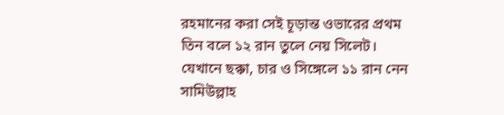রহমানের করা সেই চূড়ান্ত ওভারের প্রথম তিন বলে ১২ রান তুলে নেয় সিলেট। যেখানে ছক্কা, চার ও সিঙ্গেলে ১১ রান নেন সামিউল্লাহ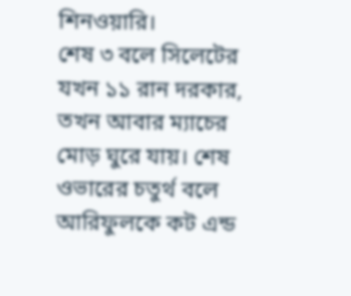শিনওয়ারি।
শেষ ৩ বলে সিলেটের যখন ১১ রান দরকার, তখন আবার ম্যাচের মোড় ঘুরে যায়। শেষ ওভারের চতুর্থ বলে আরিফুলকে কট এন্ড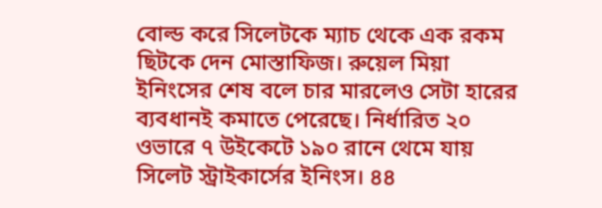বোল্ড করে সিলেটকে ম্যাচ থেকে এক রকম ছিটকে দেন মোস্তাফিজ। রুয়েল মিয়া ইনিংসের শেষ বলে চার মারলেও সেটা হারের ব্যবধানই কমাতে পেরেছে। নির্ধারিত ২০ ওভারে ৭ উইকেটে ১৯০ রানে থেমে যায় সিলেট স্ট্রাইকার্সের ইনিংস। ৪৪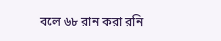বলে ৬৮ রান করা রনি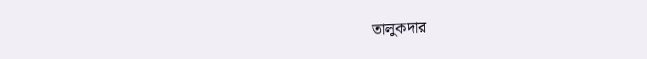তালুকদার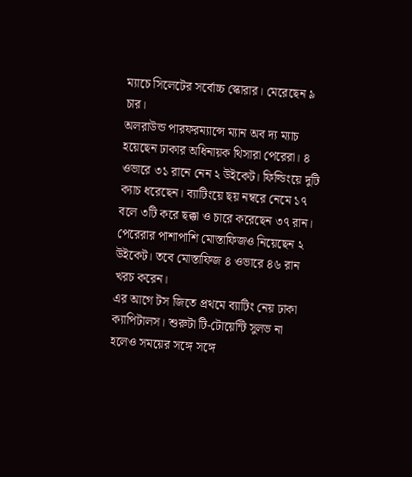ম্যাচে সিলেটের সর্বোচ্চ স্কোরার। মেরেছেন ৯ চার।
অলরাউন্ড পারফরম্যান্সে ম্যান অব দ্য ম্যাচ হয়েছেন ঢাকার অধিনায়ক থিসারা পেরেরা। ৪ ওভারে ৩১ রানে নেন ২ উইকেট। ফিল্ডিংয়ে দুটি ক্যাচ ধরেছেন। ব্যাটিংয়ে ছয় নম্বরে নেমে ১৭ বলে ৩টি করে ছক্কা ও চারে করেছেন ৩৭ রান। পেরেরার পাশাপাশি মোস্তাফিজও নিয়েছেন ২ উইকেট। তবে মোস্তাফিজ ৪ ওভারে ৪৬ রান খরচ করেন।
এর আগে টস জিতে প্রথমে ব্যাটিং নেয় ঢাকা ক্যাপিটালস। শুরুটা টি-টোয়েন্টি সুলভ না হলেও সময়ের সঙ্গে সঙ্গে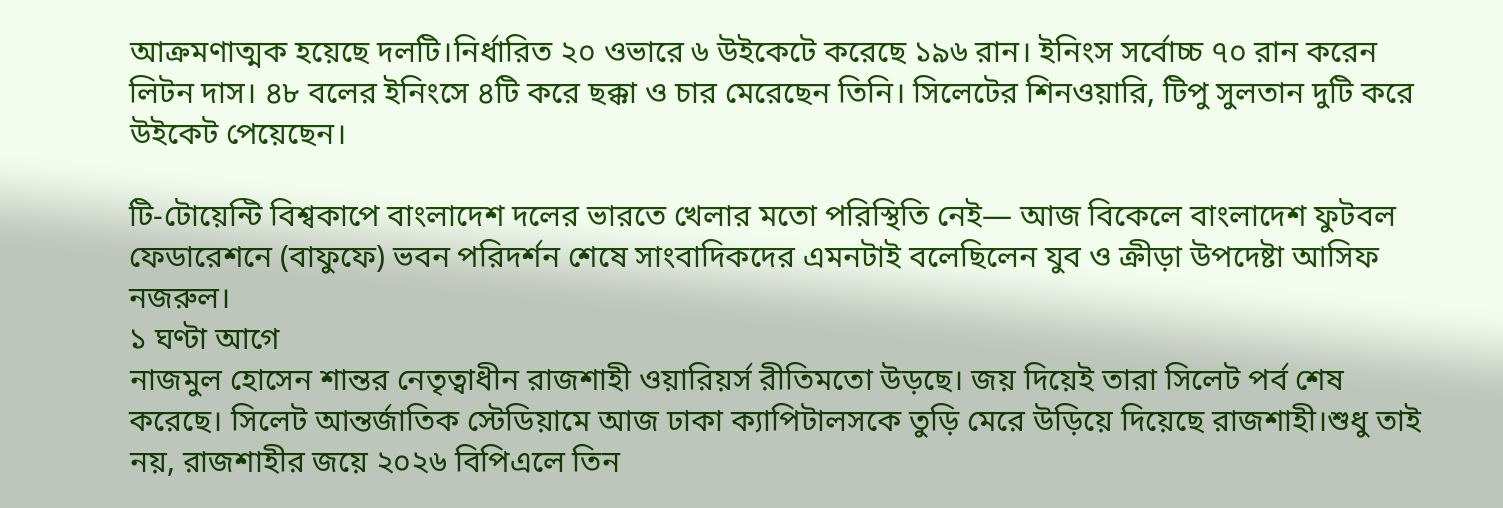আক্রমণাত্মক হয়েছে দলটি।নির্ধারিত ২০ ওভারে ৬ উইকেটে করেছে ১৯৬ রান। ইনিংস সর্বোচ্চ ৭০ রান করেন লিটন দাস। ৪৮ বলের ইনিংসে ৪টি করে ছক্কা ও চার মেরেছেন তিনি। সিলেটের শিনওয়ারি, টিপু সুলতান দুটি করে উইকেট পেয়েছেন।

টি-টোয়েন্টি বিশ্বকাপে বাংলাদেশ দলের ভারতে খেলার মতো পরিস্থিতি নেই— আজ বিকেলে বাংলাদেশ ফুটবল ফেডারেশনে (বাফুফে) ভবন পরিদর্শন শেষে সাংবাদিকদের এমনটাই বলেছিলেন যুব ও ক্রীড়া উপদেষ্টা আসিফ নজরুল।
১ ঘণ্টা আগে
নাজমুল হোসেন শান্তর নেতৃত্বাধীন রাজশাহী ওয়ারিয়র্স রীতিমতো উড়ছে। জয় দিয়েই তারা সিলেট পর্ব শেষ করেছে। সিলেট আন্তর্জাতিক স্টেডিয়ামে আজ ঢাকা ক্যাপিটালসকে তুড়ি মেরে উড়িয়ে দিয়েছে রাজশাহী।শুধু তাই নয়, রাজশাহীর জয়ে ২০২৬ বিপিএলে তিন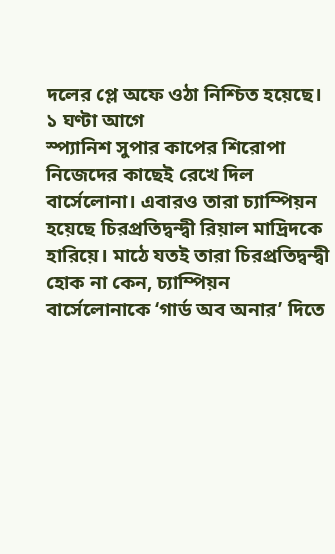দলের প্লে অফে ওঠা নিশ্চিত হয়েছে।
১ ঘণ্টা আগে
স্প্যানিশ সুপার কাপের শিরোপা নিজেদের কাছেই রেখে দিল বার্সেলোনা। এবারও তারা চ্যাম্পিয়ন হয়েছে চিরপ্রতিদ্বন্দ্বী রিয়াল মাদ্রিদকে হারিয়ে। মাঠে যতই তারা চিরপ্রতিদ্বন্দ্বী হোক না কেন, চ্যাম্পিয়ন বার্সেলোনাকে ‘গার্ড অব অনার’ দিতে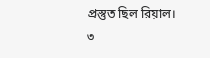প্রস্তুত ছিল রিয়াল।
৩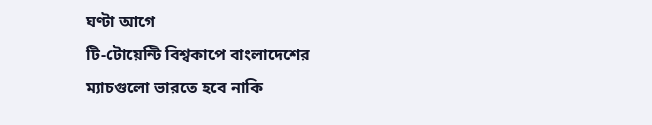ঘণ্টা আগে
টি-টোয়েন্টি বিশ্বকাপে বাংলাদেশের ম্যাচগুলো ভারতে হবে নাকি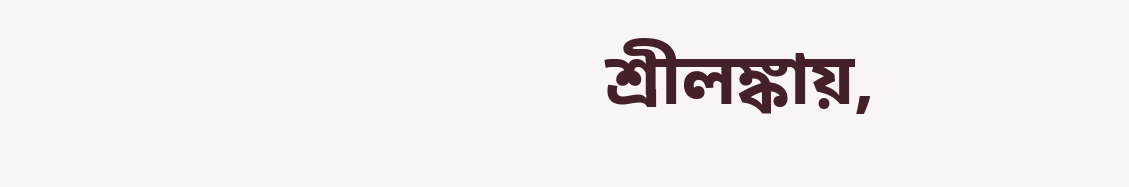শ্রীলঙ্কায়,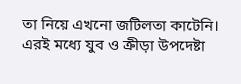তা নিয়ে এখনো জটিলতা কাটেনি। এরই মধ্যে যুব ও ক্রীড়া উপদেষ্টা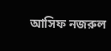আসিফ নজরুল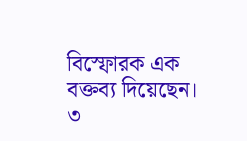বিস্ফোরক এক বক্তব্য দিয়েছেন।
৩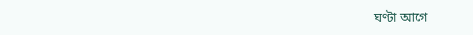ঘণ্টা আগে